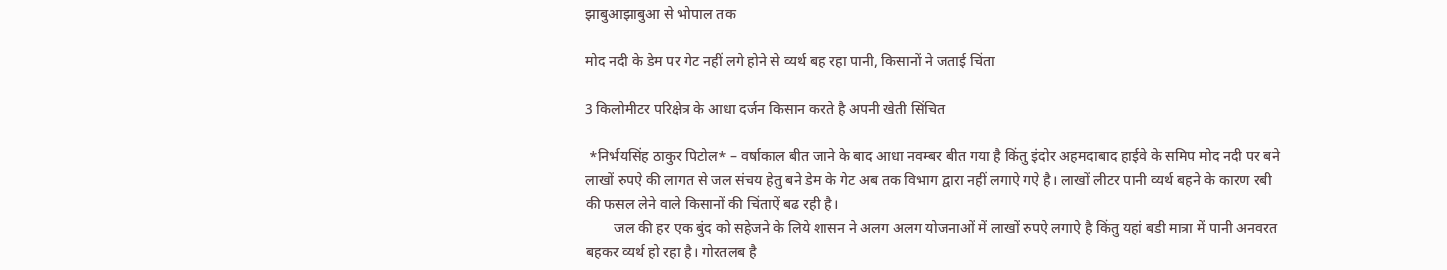झाबुआझाबुआ से भोपाल तक

मोद नदी के डेम पर गेट नहीं लगे होने से व्यर्थ बह रहा पानी, किसानों ने जताई चिंता

3 किलोमीटर परिक्षेत्र के आधा दर्जन किसान करते है अपनी खेती सिंचित

 *निर्भयसिंह ठाकुर पिटोल* – वर्षाकाल बीत जाने के बाद आधा नवम्बर बीत गया है किंतु इंदोर अहमदाबाद हाईवे के समिप मोद नदी पर बने लाखों रुपऐ की लागत से जल संचय हेतु बने डेम के गेट अब तक विभाग द्वारा नहीं लगाऐ गऐ है। लाखों लीटर पानी व्यर्थ बहने के कारण रबी की फसल लेने वाले किसानों की चिंताऐं बढ रही है।
        जल की हर एक बुंद को सहेजने के लिये शासन ने अलग अलग योजनाओं में लाखों रुपऐ लगाऐ है किंतु यहां बडी मात्रा में पानी अनवरत बहकर व्यर्थ हो रहा है। गोरतलब है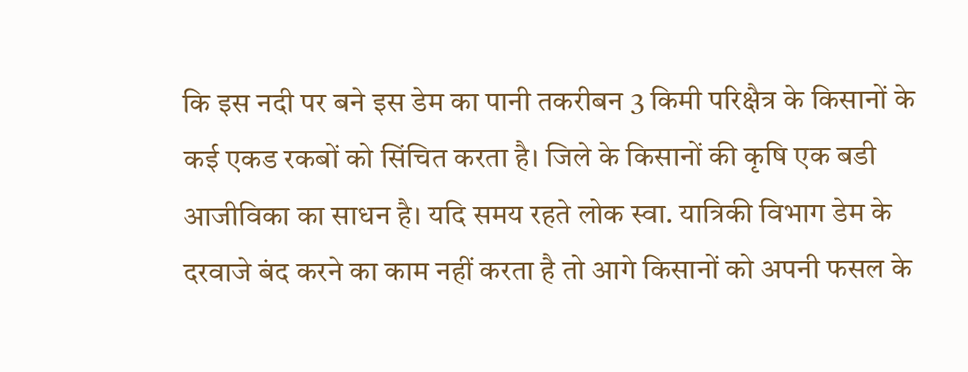कि इस नदी पर बने इस डेम का पानी तकरीबन 3 किमी परिक्षैत्र के किसानों के कई एकड रकबों को सिंचित करता है। जिले के किसानों की कृषि एक बडी आजीविका का साधन है। यदि समय रहते लोक स्वा. यात्रिकी विभाग डेम के दरवाजे बंद करने का काम नहीं करता है तो आगे किसानों को अपनी फसल के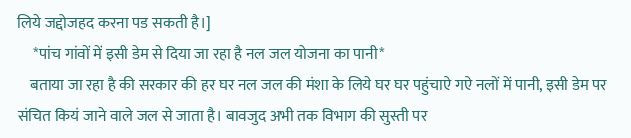लिये जद्दोजहद करना पड सकती है।]
     *पांच गांवों में इसी डेम से दिया जा रहा है नल जल योजना का पानी*
    बताया जा रहा है की सरकार की हर घर नल जल की मंशा के लिये घर घर पहुंचाऐ गऐ नलों में पानी, इसी डेम पर संचित कियं जाने वाले जल से जाता है। बावजुद अभी तक विभाग की सुस्ती पर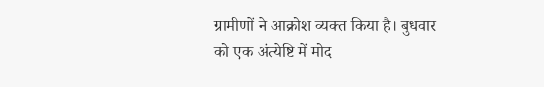ग्रामीणों ने आक्रोश व्यक्त किया है। बुधवार को एक अंत्येष्टि में मोद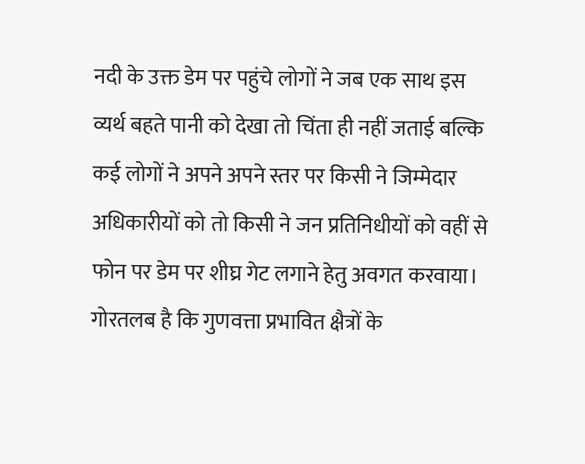नदी के उक्त डेम पर पहुंचे लोगों ने जब एक साथ इस व्यर्थ बहते पानी को देखा तो चिंता ही नहीं जताई बल्कि कई लोगों ने अपने अपने स्तर पर किसी ने जिम्मेदार अधिकारीयों को तो किसी ने जन प्रतिनिधीयों को वहीं से फोन पर डेम पर शीघ्र गेट लगाने हेतु अवगत करवाया। गोरतलब है कि गुणवत्ता प्रभावित क्षैत्रों के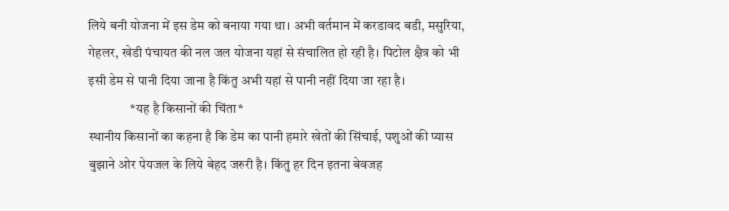लिये बनी योजना में इस डेम को बनाया गया था। अभी वर्तमान में करडावद बडी, मसुरिया, गेहलर, खेडी पंचायत की नल जल योजना यहां से संचालित हो रही है। पिटोल क्षैत्र को भी इसी डेम से पानी दिया जाना है किंतु अभी यहां से पानी नहीं दिया जा रहा है।
                *यह है किसानों की चिंता*
स्थानीय किसानों का कहना है कि डेम का पानी हमारे खेतों की सिंचाई, पशुओं की प्यास बुझाने ओर पेयजल के लिये बेहद जरुरी है। किंतु हर दिन इतना बेवजह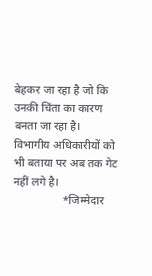बेहकर जा रहा है जो कि उनकी चिंता का कारण बनता जा रहा है। विभागीय अधिकारीयों को भी बताया पर अब तक गेट नहीं लगे है।
                 *जिम्मेदार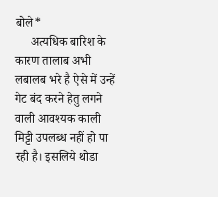बोले*
     अत्यधिक बारिश के कारण तालाब अभी लबालब भरे है ऐसे में उन्हें गेट बंद करने हेतु लगने वाली आवश्यक काली मिट्टी उपलब्ध नहीं हो पा रही है। इसलिये थोडा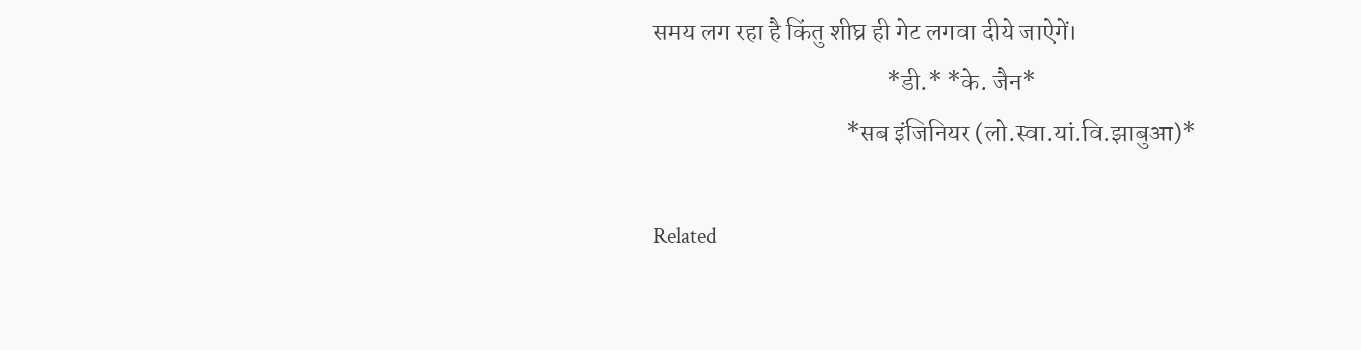समय लग रहा है किंतु शीघ्र ही गेट लगवा दीये जाऐगें।
                                              *डी.* *के. जैन*
                                      *सब इंजिनियर (लो.स्वा.यां.वि.झाबुआ)*

Related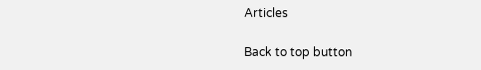Articles

Back to top button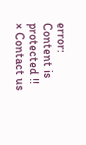error: Content is protected !!
× Contact us